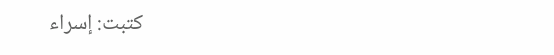كتبت: إسراء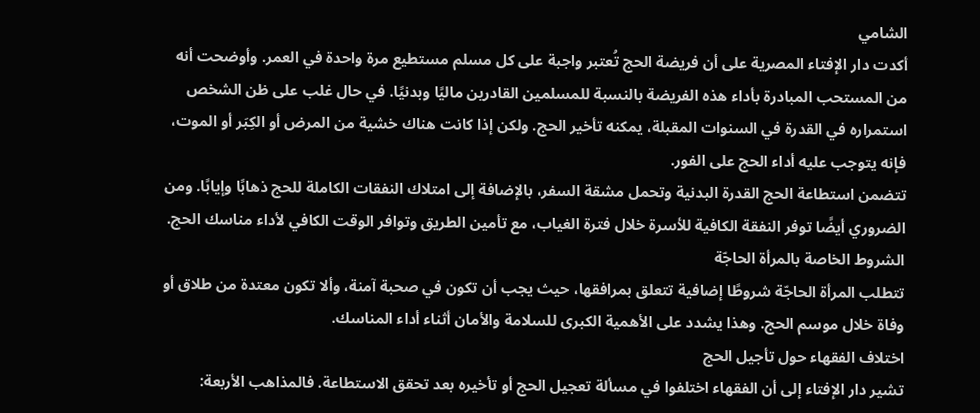الشامي
أكدت دار الإفتاء المصرية على أن فريضة الحج تُعتبر واجبة على كل مسلم مستطيع مرة واحدة في العمر. وأوضحت أنه من المستحب المبادرة بأداء هذه الفريضة بالنسبة للمسلمين القادرين ماليًا وبدنيًا. في حال غلب على ظن الشخص استمراره في القدرة في السنوات المقبلة، يمكنه تأخير الحج. ولكن إذا كانت هناك خشية من المرض أو الكِبَر أو الموت، فإنه يتوجب عليه أداء الحج على الفور.
تتضمن استطاعة الحج القدرة البدنية وتحمل مشقة السفر، بالإضافة إلى امتلاك النفقات الكاملة للحج ذهابًا وإيابًا. ومن الضروري أيضًا توفر النفقة الكافية للأسرة خلال فترة الغياب، مع تأمين الطريق وتوافر الوقت الكافي لأداء مناسك الحج.
الشروط الخاصة بالمرأة الحاجّة
تتطلب المرأة الحاجّة شروطًا إضافية تتعلق بمرافقها، حيث يجب أن تكون في صحبة آمنة، وألا تكون معتدة من طلاق أو وفاة خلال موسم الحج. وهذا يشدد على الأهمية الكبرى للسلامة والأمان أثناء أداء المناسك.
اختلاف الفقهاء حول تأجيل الحج
تشير دار الإفتاء إلى أن الفقهاء اختلفوا في مسألة تعجيل الحج أو تأخيره بعد تحقق الاستطاعة. فالمذاهب الأربعة: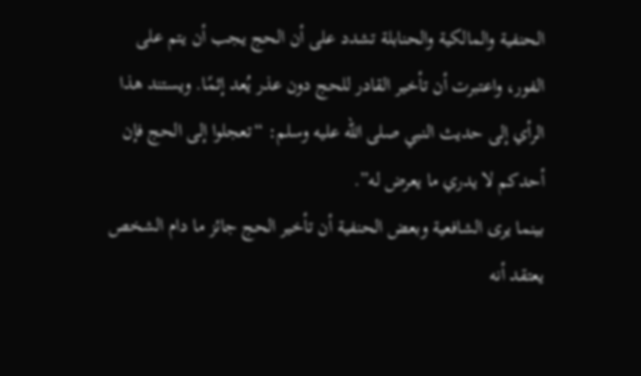الحنفية والمالكية والحنابلة تشدد على أن الحج يجب أن يتم على الفور، واعتبرت أن تأخير القادر للحج دون عذر يُعد إثمًا. ويستند هذا الرأي إلى حديث النبي صلى الله عليه وسلم: “تعجلوا إلى الحج فإن أحدكم لا يدري ما يعرض له”.
بينما يرى الشافعية وبعض الحنفية أن تأخير الحج جائز ما دام الشخص يعتقد أنه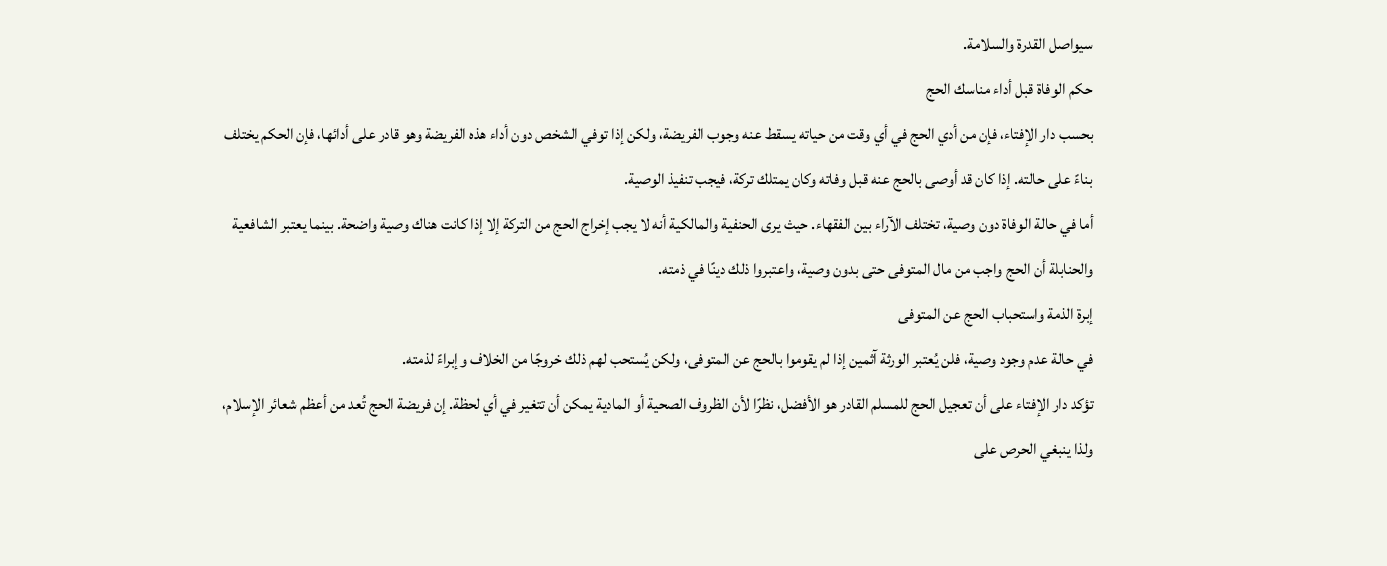سيواصل القدرة والسلامة.
حكم الوفاة قبل أداء مناسك الحج
بحسب دار الإفتاء، فإن من أدي الحج في أي وقت من حياته يسقط عنه وجوب الفريضة، ولكن إذا توفي الشخص دون أداء هذه الفريضة وهو قادر على أدائها، فإن الحكم يختلف بناءً على حالته. إذا كان قد أوصى بالحج عنه قبل وفاته وكان يمتلك تركة، فيجب تنفيذ الوصية.
أما في حالة الوفاة دون وصية، تختلف الآراء بين الفقهاء. حيث يرى الحنفية والمالكية أنه لا يجب إخراج الحج من التركة إلا إذا كانت هناك وصية واضحة. بينما يعتبر الشافعية والحنابلة أن الحج واجب من مال المتوفى حتى بدون وصية، واعتبروا ذلك دينًا في ذمته.
إبرة الذمة واستحباب الحج عن المتوفى
في حالة عدم وجود وصية، فلن يُعتبر الورثة آثمين إذا لم يقوموا بالحج عن المتوفى، ولكن يُستحب لهم ذلك خروجًا من الخلاف وإبراءً لذمته.
تؤكد دار الإفتاء على أن تعجيل الحج للمسلم القادر هو الأفضل، نظرًا لأن الظروف الصحية أو المادية يمكن أن تتغير في أي لحظة. إن فريضة الحج تُعد من أعظم شعائر الإسلام، ولذا ينبغي الحرص على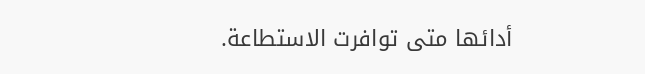أدائها متى توافرت الاستطاعة.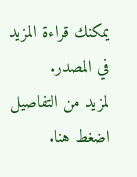يمكنك قراءة المزيد في المصدر.
لمزيد من التفاصيل اضغط هنا.